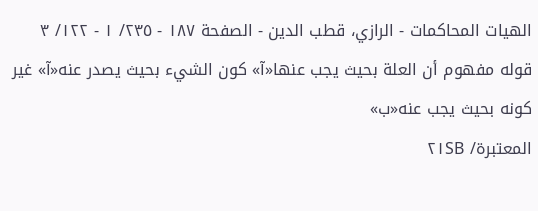الهيات المحاكمات - الرازي، قطب الدين - الصفحة ١٨٧ - ٢٣٥/ ١ - ١٢٢/ ٣ قوله مفهوم أن العلة بحيث يجب عنها«آ» كون الشيء بحيث يصدر عنه«آ» غير كونه بحيث يجب عنه«ب»
المعتبرة/ ٢١SB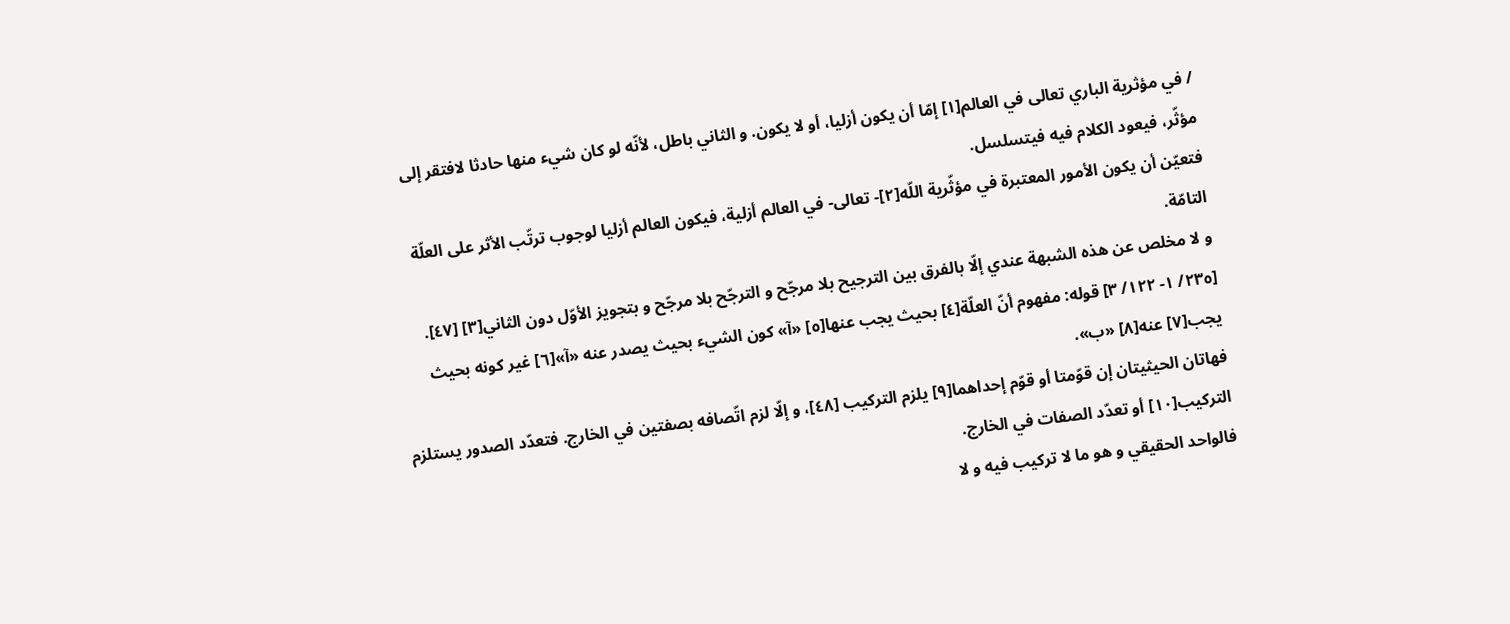/ في مؤثرية الباري تعالى في العالم[١] إمّا أن يكون أزليا، أو لا يكون. و الثاني باطل، لأنّه لو كان شيء منها حادثا لافتقر إلى مؤثّر، فيعود الكلام فيه فيتسلسل.
فتعيّن أن يكون الأمور المعتبرة في مؤثّرية اللّه[٢]- تعالى- في العالم أزلية، فيكون العالم أزليا لوجوب ترتّب الأثر على العلّة التامّة.
و لا مخلص عن هذه الشبهة عندي إلّا بالفرق بين الترجيح بلا مرجّح و الترجّح بلا مرجّح و بتجويز الأوّل دون الثاني[٣] [٤٧].
[٢٣٥/ ١- ١٢٢/ ٣] قوله: مفهوم أنّ العلّة[٤] بحيث يجب عنها[٥] «آ» كون الشيء بحيث يصدر عنه «آ»[٦] غير كونه بحيث يجب[٧] عنه[٨] «ب».
فهاتان الحيثيتان إن قوّمتا أو قوّم إحداهما[٩] يلزم التركيب [٤٨]، و إلّا لزم اتّصافه بصفتين في الخارج. فتعدّد الصدور يستلزم التركيب[١٠] أو تعدّد الصفات في الخارج.
فالواحد الحقيقي و هو ما لا تركيب فيه و لا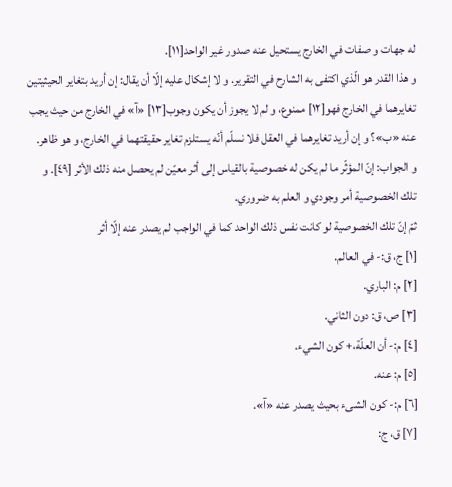له جهات و صفات في الخارج يستحيل عنه صدور غير الواحد[١١].
و هذا القدر هو الّذي اكتفى به الشارح في التقرير. و لا إشكال عليه إلّا أن يقال: إن أريد بتغاير الحيثيتين تغايرهما في الخارج فهو[١٢] ممنوع، و لم لا يجوز أن يكون وجوب[١٣] «آ» في الخارج من حيث يجب عنه «ب»؟ و إن أريد تغايرهما في العقل فلا نسلّم أنّه يستلزم تغاير حقيقتهما في الخارج، و هو ظاهر.
و الجواب: إنّ المؤثّر ما لم يكن له خصوصية بالقياس إلى أثر معيّن لم يحصل منه ذلك الأثر [٤٩]. و تلك الخصوصية أمر وجودي و العلم به ضروري.
ثمّ إنّ تلك الخصوصية لو كانت نفس ذلك الواحد كما في الواجب لم يصدر عنه إلّا أثر
[١] ج، ق:- في العالم.
[٢] م: الباري.
[٣] ص، ق: دون الثاني.
[٤] م:- أن العلّة،+ كون الشيء.
[٥] م: عنه.
[٦] م:- كون الشىء بحيث يصدر عنه «آ».
[٧] ق، ج: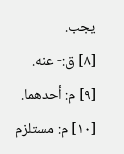يجب.
[٨] ق:- عنه.
[٩] م: أحدهما.
[١٠] م: مستلزم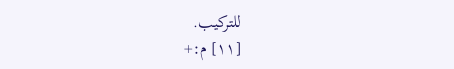للتركيب.
[١١] م:+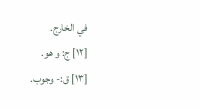في الخارج.
[١٢] ج: و هو.
[١٣] ق:- وجوب.